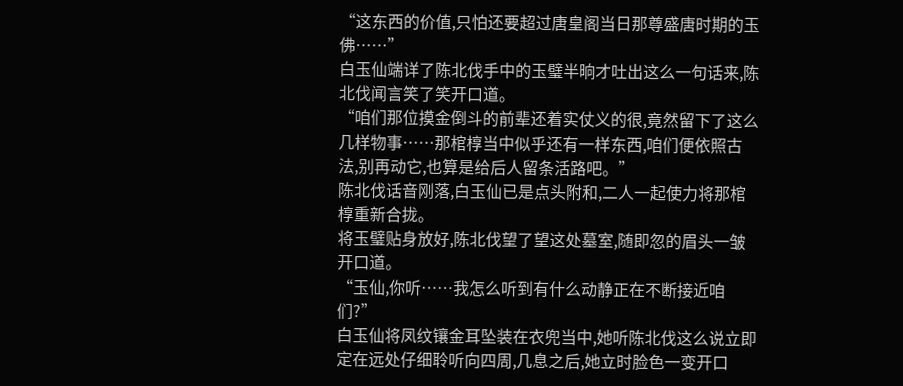“这东西的价值,只怕还要超过唐皇阁当日那尊盛唐时期的玉佛……”
白玉仙端详了陈北伐手中的玉璧半晌才吐出这么一句话来,陈北伐闻言笑了笑开口道。
“咱们那位摸金倒斗的前辈还着实仗义的很,竟然留下了这么几样物事……那棺椁当中似乎还有一样东西,咱们便依照古法,别再动它,也算是给后人留条活路吧。”
陈北伐话音刚落,白玉仙已是点头附和,二人一起使力将那棺椁重新合拢。
将玉璧贴身放好,陈北伐望了望这处墓室,随即忽的眉头一皱开口道。
“玉仙,你听……我怎么听到有什么动静正在不断接近咱们?”
白玉仙将凤纹镶金耳坠装在衣兜当中,她听陈北伐这么说立即定在远处仔细聆听向四周,几息之后,她立时脸色一变开口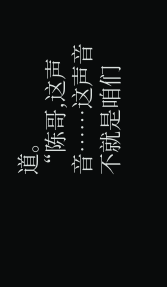道。
“陈哥,这声音……这声音不就是咱们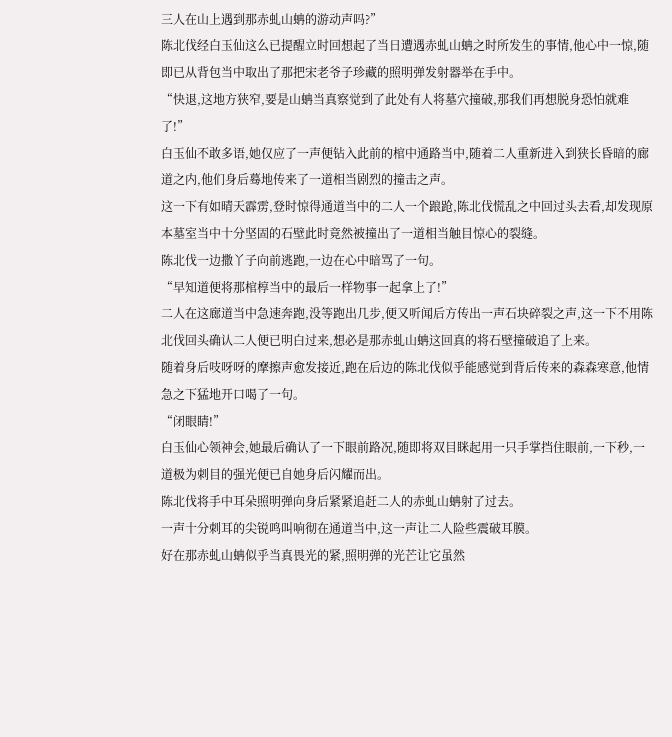三人在山上遇到那赤虬山蚺的游动声吗?”
陈北伐经白玉仙这么已提醒立时回想起了当日遭遇赤虬山蚺之时所发生的事情,他心中一惊,随即已从背包当中取出了那把宋老爷子珍藏的照明弹发射器举在手中。
“快退,这地方狭窄,要是山蚺当真察觉到了此处有人将墓穴撞破,那我们再想脱身恐怕就难了!”
白玉仙不敢多语,她仅应了一声便钻入此前的棺中通路当中,随着二人重新进入到狭长昏暗的廊道之内,他们身后蓦地传来了一道相当剧烈的撞击之声。
这一下有如晴天霹雳,登时惊得通道当中的二人一个踉跄,陈北伐慌乱之中回过头去看,却发现原本墓室当中十分坚固的石壁此时竟然被撞出了一道相当触目惊心的裂缝。
陈北伐一边撒丫子向前逃跑,一边在心中暗骂了一句。
“早知道便将那棺椁当中的最后一样物事一起拿上了!”
二人在这廊道当中急速奔跑,没等跑出几步,便又听闻后方传出一声石块碎裂之声,这一下不用陈北伐回头确认二人便已明白过来,想必是那赤虬山蚺这回真的将石壁撞破追了上来。
随着身后吱呀呀的摩擦声愈发接近,跑在后边的陈北伐似乎能感觉到背后传来的森森寒意,他情急之下猛地开口喝了一句。
“闭眼睛!”
白玉仙心领神会,她最后确认了一下眼前路况,随即将双目眯起用一只手掌挡住眼前,一下秒,一道极为刺目的强光便已自她身后闪耀而出。
陈北伐将手中耳朵照明弹向身后紧紧追赶二人的赤虬山蚺射了过去。
一声十分刺耳的尖锐鸣叫响彻在通道当中,这一声让二人险些震破耳膜。
好在那赤虬山蚺似乎当真畏光的紧,照明弹的光芒让它虽然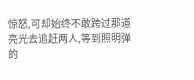惊怒,可却始终不敢跨过那道亮光去追赶两人,等到照明弹的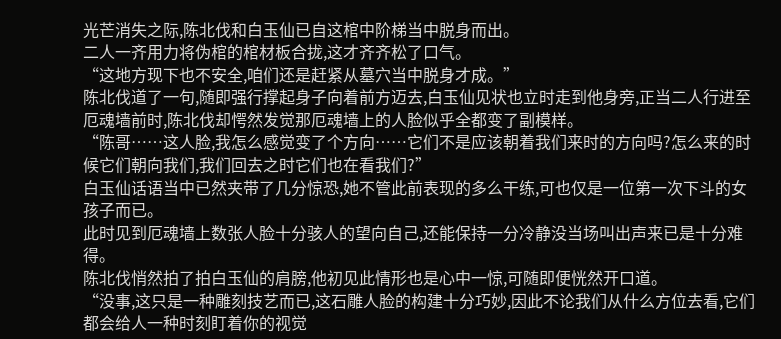光芒消失之际,陈北伐和白玉仙已自这棺中阶梯当中脱身而出。
二人一齐用力将伪棺的棺材板合拢,这才齐齐松了口气。
“这地方现下也不安全,咱们还是赶紧从墓穴当中脱身才成。”
陈北伐道了一句,随即强行撑起身子向着前方迈去,白玉仙见状也立时走到他身旁,正当二人行进至厄魂墙前时,陈北伐却愕然发觉那厄魂墙上的人脸似乎全都变了副模样。
“陈哥……这人脸,我怎么感觉变了个方向……它们不是应该朝着我们来时的方向吗?怎么来的时候它们朝向我们,我们回去之时它们也在看我们?”
白玉仙话语当中已然夹带了几分惊恐,她不管此前表现的多么干练,可也仅是一位第一次下斗的女孩子而已。
此时见到厄魂墙上数张人脸十分骇人的望向自己,还能保持一分冷静没当场叫出声来已是十分难得。
陈北伐悄然拍了拍白玉仙的肩膀,他初见此情形也是心中一惊,可随即便恍然开口道。
“没事,这只是一种雕刻技艺而已,这石雕人脸的构建十分巧妙,因此不论我们从什么方位去看,它们都会给人一种时刻盯着你的视觉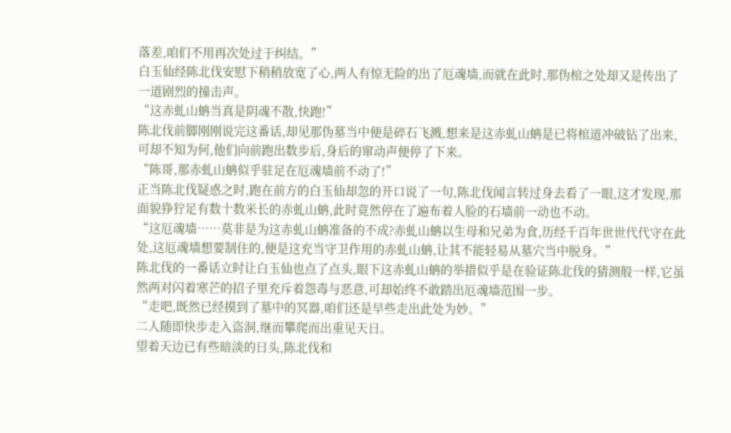落差,咱们不用再次处过于纠结。”
白玉仙经陈北伐安慰下稍稍放宽了心,两人有惊无险的出了厄魂墙,而就在此时,那伪棺之处却又是传出了一道剧烈的撞击声。
“这赤虬山蚺当真是阴魂不散,快跑!”
陈北伐前脚刚刚说完这番话,却见那伪墓当中便是碎石飞溅,想来是这赤虬山蚺是已将棺道冲破钻了出来,可却不知为何,他们向前跑出数步后,身后的窜动声便停了下来。
“陈哥,那赤虬山蚺似乎驻足在厄魂墙前不动了!”
正当陈北伐疑惑之时,跑在前方的白玉仙却忽的开口说了一句,陈北伐闻言转过身去看了一眼,这才发现,那面貌狰狞足有数十数米长的赤虬山蚺,此时竟然停在了遍布着人脸的石墙前一动也不动。
“这厄魂墙……莫非是为这赤虬山蚺准备的不成?赤虬山蚺以生母和兄弟为食,历经千百年世世代代守在此处,这厄魂墙想要制住的,便是这充当守卫作用的赤虬山蚺,让其不能轻易从墓穴当中脱身。”
陈北伐的一番话立时让白玉仙也点了点头,眼下这赤虬山蚺的举措似乎是在验证陈北伐的猜测般一样,它虽然两对闪着寒芒的招子里充斥着怨毒与恶意,可却始终不敢踏出厄魂墙范围一步。
“走吧,既然已经摸到了墓中的冥器,咱们还是早些走出此处为妙。”
二人随即快步走入盗洞,继而攀爬而出重见天日。
望着天边已有些暗淡的日头,陈北伐和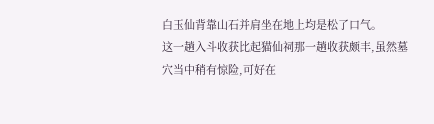白玉仙背靠山石并肩坐在地上均是松了口气。
这一趟入斗收获比起猫仙祠那一趟收获颇丰,虽然墓穴当中稍有惊险,可好在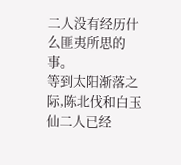二人没有经历什么匪夷所思的事。
等到太阳渐落之际,陈北伐和白玉仙二人已经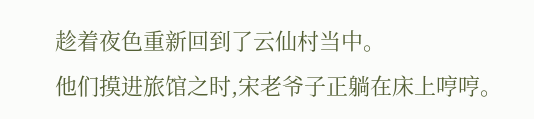趁着夜色重新回到了云仙村当中。
他们摸进旅馆之时,宋老爷子正躺在床上哼哼。